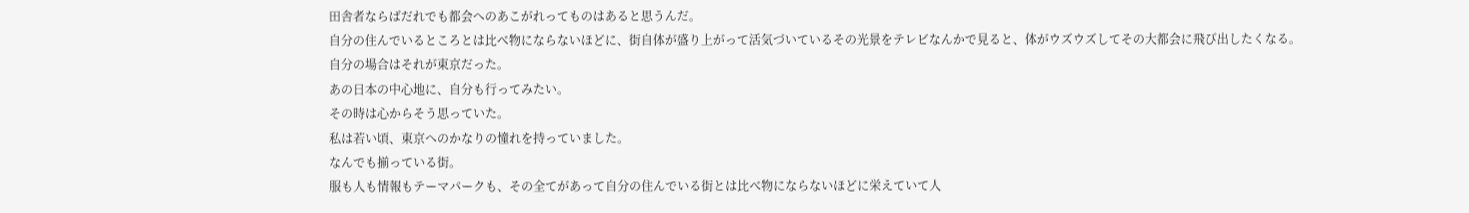田舎者ならばだれでも都会へのあこがれってものはあると思うんだ。
自分の住んでいるところとは比べ物にならないほどに、街自体が盛り上がって活気づいているその光景をテレビなんかで見ると、体がウズウズしてその大都会に飛び出したくなる。
自分の場合はそれが東京だった。
あの日本の中心地に、自分も行ってみたい。
その時は心からそう思っていた。
私は若い頃、東京へのかなりの憧れを持っていました。
なんでも揃っている街。
服も人も情報もテーマパークも、その全てがあって自分の住んでいる街とは比べ物にならないほどに栄えていて人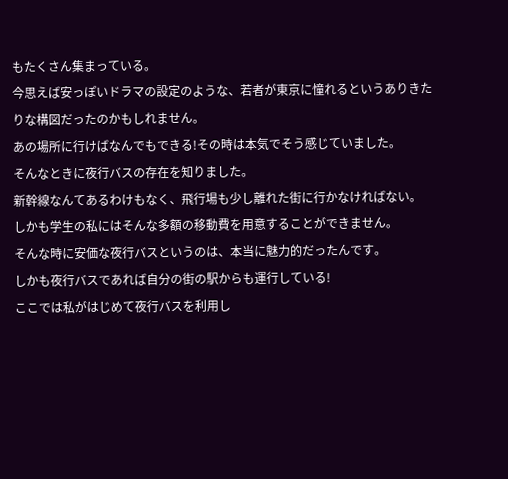もたくさん集まっている。
今思えば安っぽいドラマの設定のような、若者が東京に憧れるというありきたりな構図だったのかもしれません。
あの場所に行けばなんでもできる!その時は本気でそう感じていました。
そんなときに夜行バスの存在を知りました。
新幹線なんてあるわけもなく、飛行場も少し離れた街に行かなければない。
しかも学生の私にはそんな多額の移動費を用意することができません。
そんな時に安価な夜行バスというのは、本当に魅力的だったんです。
しかも夜行バスであれば自分の街の駅からも運行している!
ここでは私がはじめて夜行バスを利用し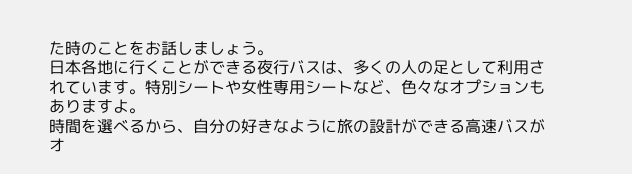た時のことをお話しましょう。
日本各地に行くことができる夜行バスは、多くの人の足として利用されています。特別シートや女性専用シートなど、色々なオプションもありますよ。
時間を選べるから、自分の好きなように旅の設計ができる高速バスがオ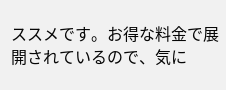ススメです。お得な料金で展開されているので、気に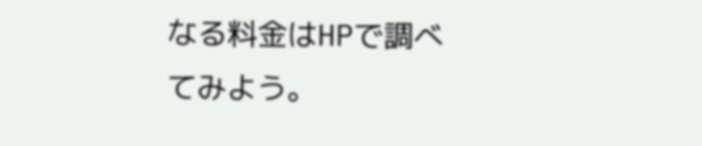なる料金はHPで調べてみよう。